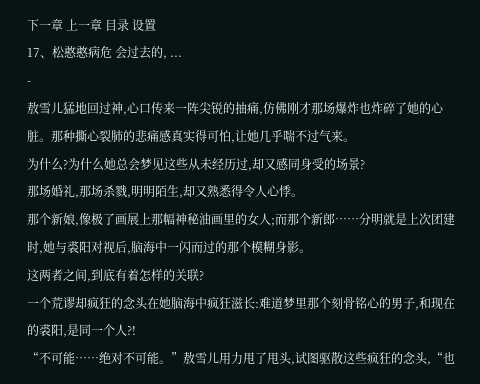下一章 上一章 目录 设置
17、松憨憨病危 会过去的, ...
-
敖雪儿猛地回过神,心口传来一阵尖锐的抽痛,仿佛刚才那场爆炸也炸碎了她的心脏。那种撕心裂肺的悲痛感真实得可怕,让她几乎喘不过气来。
为什么?为什么她总会梦见这些从未经历过,却又感同身受的场景?
那场婚礼,那场杀戮,明明陌生,却又熟悉得令人心悸。
那个新娘,像极了画展上那幅神秘油画里的女人;而那个新郎……分明就是上次团建时,她与裘阳对视后,脑海中一闪而过的那个模糊身影。
这两者之间,到底有着怎样的关联?
一个荒谬却疯狂的念头在她脑海中疯狂滋长:难道梦里那个刻骨铭心的男子,和现在的裘阳,是同一个人?!
“不可能……绝对不可能。”敖雪儿用力甩了甩头,试图驱散这些疯狂的念头,“也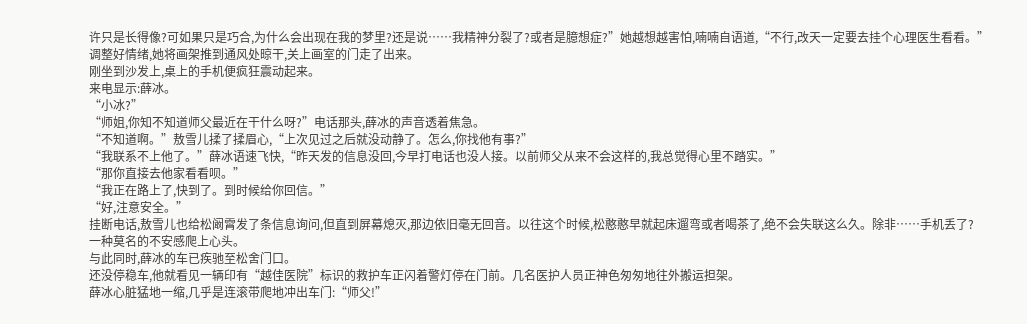许只是长得像?可如果只是巧合,为什么会出现在我的梦里?还是说……我精神分裂了?或者是臆想症?”她越想越害怕,喃喃自语道,“不行,改天一定要去挂个心理医生看看。”
调整好情绪,她将画架推到通风处晾干,关上画室的门走了出来。
刚坐到沙发上,桌上的手机便疯狂震动起来。
来电显示:薛冰。
“小冰?”
“师姐,你知不知道师父最近在干什么呀?”电话那头,薛冰的声音透着焦急。
“不知道啊。”敖雪儿揉了揉眉心,“上次见过之后就没动静了。怎么,你找他有事?”
“我联系不上他了。”薛冰语速飞快,“昨天发的信息没回,今早打电话也没人接。以前师父从来不会这样的,我总觉得心里不踏实。”
“那你直接去他家看看呗。”
“我正在路上了,快到了。到时候给你回信。”
“好,注意安全。”
挂断电话,敖雪儿也给松阚霄发了条信息询问,但直到屏幕熄灭,那边依旧毫无回音。以往这个时候,松憨憨早就起床遛弯或者喝茶了,绝不会失联这么久。除非……手机丢了?
一种莫名的不安感爬上心头。
与此同时,薛冰的车已疾驰至松舍门口。
还没停稳车,他就看见一辆印有“越佳医院”标识的救护车正闪着警灯停在门前。几名医护人员正神色匆匆地往外搬运担架。
薛冰心脏猛地一缩,几乎是连滚带爬地冲出车门:“师父!”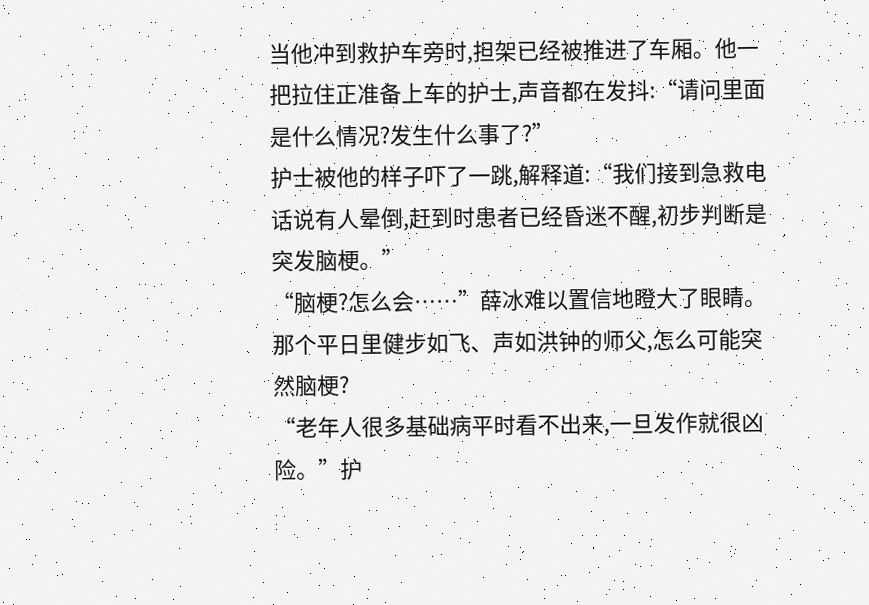当他冲到救护车旁时,担架已经被推进了车厢。他一把拉住正准备上车的护士,声音都在发抖:“请问里面是什么情况?发生什么事了?”
护士被他的样子吓了一跳,解释道:“我们接到急救电话说有人晕倒,赶到时患者已经昏迷不醒,初步判断是突发脑梗。”
“脑梗?怎么会……”薛冰难以置信地瞪大了眼睛。那个平日里健步如飞、声如洪钟的师父,怎么可能突然脑梗?
“老年人很多基础病平时看不出来,一旦发作就很凶险。”护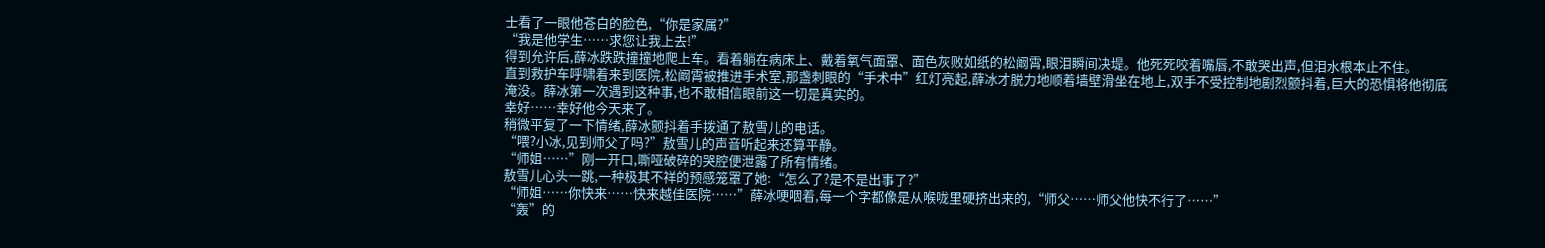士看了一眼他苍白的脸色,“你是家属?”
“我是他学生……求您让我上去!”
得到允许后,薛冰跌跌撞撞地爬上车。看着躺在病床上、戴着氧气面罩、面色灰败如纸的松阚霄,眼泪瞬间决堤。他死死咬着嘴唇,不敢哭出声,但泪水根本止不住。
直到救护车呼啸着来到医院,松阚霄被推进手术室,那盏刺眼的“手术中”红灯亮起,薛冰才脱力地顺着墙壁滑坐在地上,双手不受控制地剧烈颤抖着,巨大的恐惧将他彻底淹没。薛冰第一次遇到这种事,也不敢相信眼前这一切是真实的。
幸好……幸好他今天来了。
稍微平复了一下情绪,薛冰颤抖着手拨通了敖雪儿的电话。
“喂?小冰,见到师父了吗?”敖雪儿的声音听起来还算平静。
“师姐……”刚一开口,嘶哑破碎的哭腔便泄露了所有情绪。
敖雪儿心头一跳,一种极其不祥的预感笼罩了她:“怎么了?是不是出事了?”
“师姐……你快来……快来越佳医院……”薛冰哽咽着,每一个字都像是从喉咙里硬挤出来的,“师父……师父他快不行了……”
“轰”的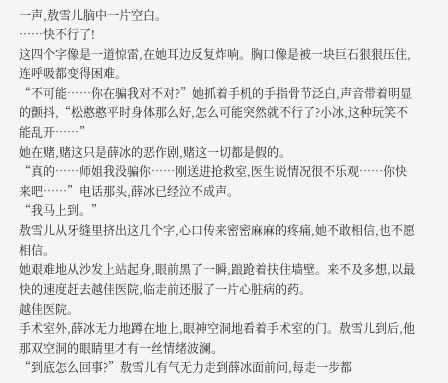一声,敖雪儿脑中一片空白。
……快不行了!
这四个字像是一道惊雷,在她耳边反复炸响。胸口像是被一块巨石狠狠压住,连呼吸都变得困难。
“不可能……你在骗我对不对?”她抓着手机的手指骨节泛白,声音带着明显的颤抖,“松憨憨平时身体那么好,怎么可能突然就不行了?小冰,这种玩笑不能乱开……”
她在赌,赌这只是薛冰的恶作剧,赌这一切都是假的。
“真的……师姐我没骗你……刚送进抢救室,医生说情况很不乐观……你快来吧……”电话那头,薛冰已经泣不成声。
“我马上到。”
敖雪儿从牙缝里挤出这几个字,心口传来密密麻麻的疼痛,她不敢相信,也不愿相信。
她艰难地从沙发上站起身,眼前黑了一瞬,踉跄着扶住墙壁。来不及多想,以最快的速度赶去越佳医院,临走前还服了一片心脏病的药。
越佳医院。
手术室外,薛冰无力地蹲在地上,眼神空洞地看着手术室的门。敖雪儿到后,他那双空洞的眼睛里才有一丝情绪波澜。
“到底怎么回事?”敖雪儿有气无力走到薛冰面前问,每走一步都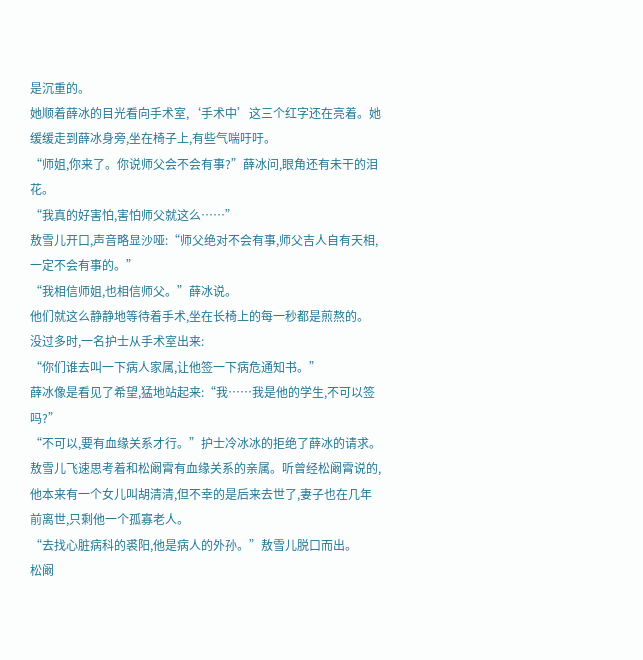是沉重的。
她顺着薛冰的目光看向手术室,‘手术中’这三个红字还在亮着。她缓缓走到薛冰身旁,坐在椅子上,有些气喘吁吁。
“师姐,你来了。你说师父会不会有事?”薛冰问,眼角还有未干的泪花。
“我真的好害怕,害怕师父就这么……”
敖雪儿开口,声音略显沙哑:“师父绝对不会有事,师父吉人自有天相,一定不会有事的。”
“我相信师姐,也相信师父。”薛冰说。
他们就这么静静地等待着手术,坐在长椅上的每一秒都是煎熬的。
没过多时,一名护士从手术室出来:
“你们谁去叫一下病人家属,让他签一下病危通知书。”
薛冰像是看见了希望,猛地站起来:“我……我是他的学生,不可以签吗?”
“不可以,要有血缘关系才行。”护士冷冰冰的拒绝了薛冰的请求。
敖雪儿飞速思考着和松阚霄有血缘关系的亲属。听曾经松阚霄说的,他本来有一个女儿叫胡清清,但不幸的是后来去世了,妻子也在几年前离世,只剩他一个孤寡老人。
“去找心脏病科的裘阳,他是病人的外孙。”敖雪儿脱口而出。
松阚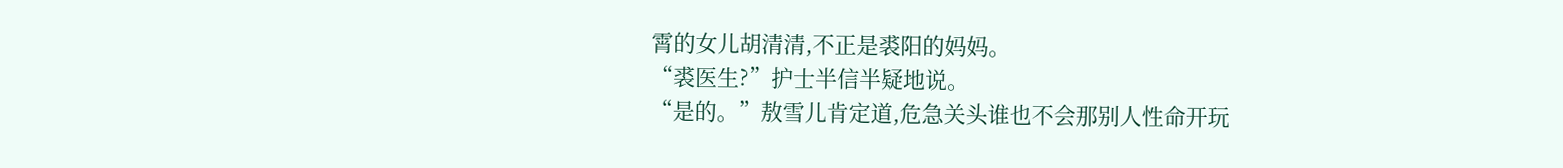霄的女儿胡清清,不正是裘阳的妈妈。
“裘医生?”护士半信半疑地说。
“是的。”敖雪儿肯定道,危急关头谁也不会那别人性命开玩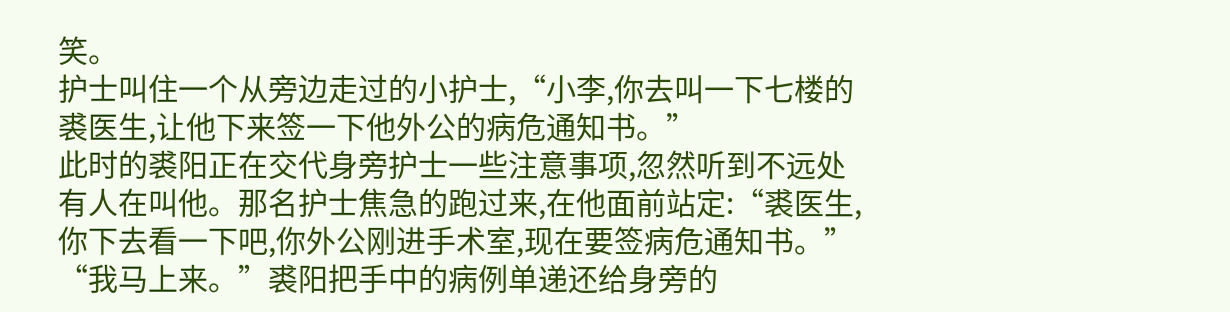笑。
护士叫住一个从旁边走过的小护士,“小李,你去叫一下七楼的裘医生,让他下来签一下他外公的病危通知书。”
此时的裘阳正在交代身旁护士一些注意事项,忽然听到不远处有人在叫他。那名护士焦急的跑过来,在他面前站定:“裘医生,你下去看一下吧,你外公刚进手术室,现在要签病危通知书。”
“我马上来。”裘阳把手中的病例单递还给身旁的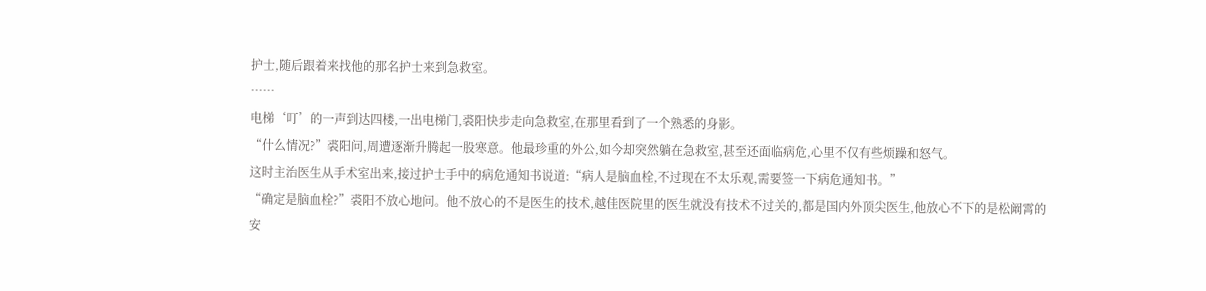护士,随后跟着来找他的那名护士来到急救室。
……
电梯‘叮’的一声到达四楼,一出电梯门,裘阳快步走向急救室,在那里看到了一个熟悉的身影。
“什么情况?”裘阳问,周遭逐渐升腾起一股寒意。他最珍重的外公,如今却突然躺在急救室,甚至还面临病危,心里不仅有些烦躁和怒气。
这时主治医生从手术室出来,接过护士手中的病危通知书说道:“病人是脑血栓,不过现在不太乐观,需要签一下病危通知书。”
“确定是脑血栓?”裘阳不放心地问。他不放心的不是医生的技术,越佳医院里的医生就没有技术不过关的,都是国内外顶尖医生,他放心不下的是松阚霄的安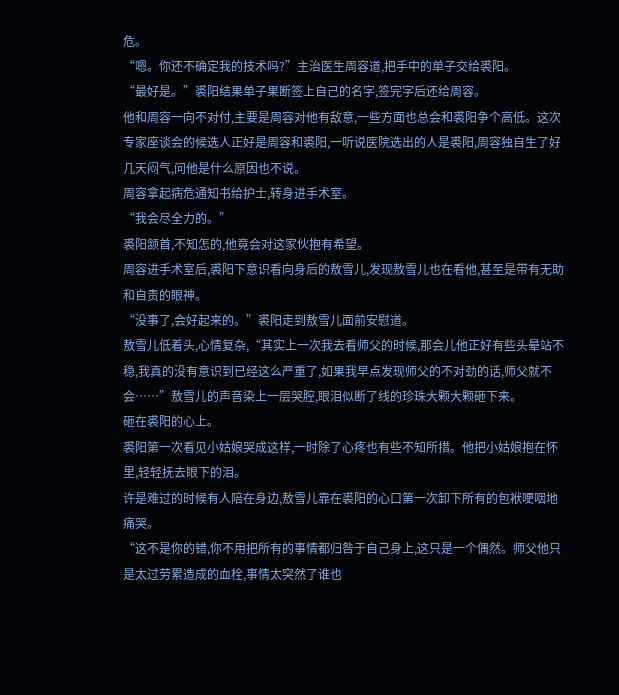危。
“嗯。你还不确定我的技术吗?”主治医生周容道,把手中的单子交给裘阳。
“最好是。”裘阳结果单子果断签上自己的名字,签完字后还给周容。
他和周容一向不对付,主要是周容对他有敌意,一些方面也总会和裘阳争个高低。这次专家座谈会的候选人正好是周容和裘阳,一听说医院选出的人是裘阳,周容独自生了好几天闷气,问他是什么原因也不说。
周容拿起病危通知书给护士,转身进手术室。
“我会尽全力的。”
裘阳颔首,不知怎的,他竟会对这家伙抱有希望。
周容进手术室后,裘阳下意识看向身后的敖雪儿,发现敖雪儿也在看他,甚至是带有无助和自责的眼神。
“没事了,会好起来的。”裘阳走到敖雪儿面前安慰道。
敖雪儿低着头,心情复杂,“其实上一次我去看师父的时候,那会儿他正好有些头晕站不稳,我真的没有意识到已经这么严重了,如果我早点发现师父的不对劲的话,师父就不会……”敖雪儿的声音染上一层哭腔,眼泪似断了线的珍珠大颗大颗砸下来。
砸在裘阳的心上。
裘阳第一次看见小姑娘哭成这样,一时除了心疼也有些不知所措。他把小姑娘抱在怀里,轻轻抚去眼下的泪。
许是难过的时候有人陪在身边,敖雪儿靠在裘阳的心口第一次卸下所有的包袱哽咽地痛哭。
“这不是你的错,你不用把所有的事情都归咎于自己身上,这只是一个偶然。师父他只是太过劳累造成的血栓,事情太突然了谁也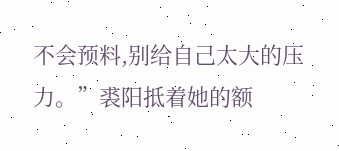不会预料,别给自己太大的压力。”裘阳抵着她的额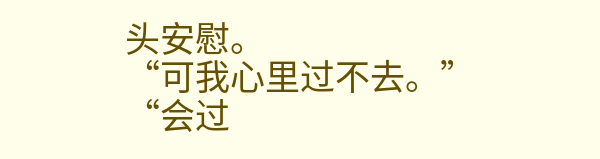头安慰。
“可我心里过不去。”
“会过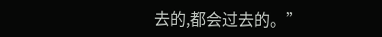去的,都会过去的。”